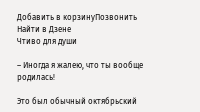Добавить в корзинуПозвонить
Найти в Дзене
Чтиво для души

– Иногда я жалею, что ты вообще родилась!

Это был обычный октябрьский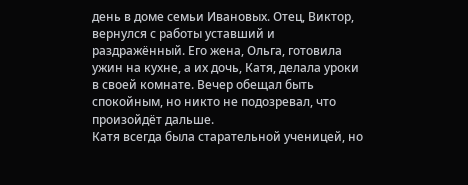день в доме семьи Ивановых. Отец, Виктор, вернулся с работы уставший и раздражённый. Его жена, Ольга, готовила ужин на кухне, а их дочь, Катя, делала уроки в своей комнате. Вечер обещал быть спокойным, но никто не подозревал, что произойдёт дальше.
Катя всегда была старательной ученицей, но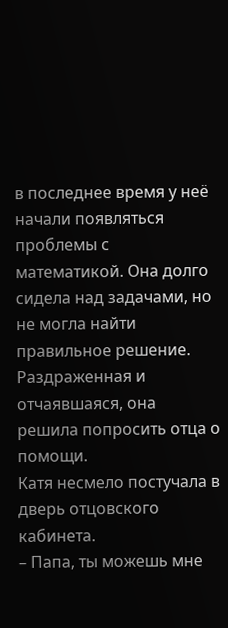в последнее время у неё начали появляться проблемы с математикой. Она долго сидела над задачами, но не могла найти правильное решение. Раздраженная и отчаявшаяся, она решила попросить отца о помощи.
Катя несмело постучала в дверь отцовского кабинета.
– Папа, ты можешь мне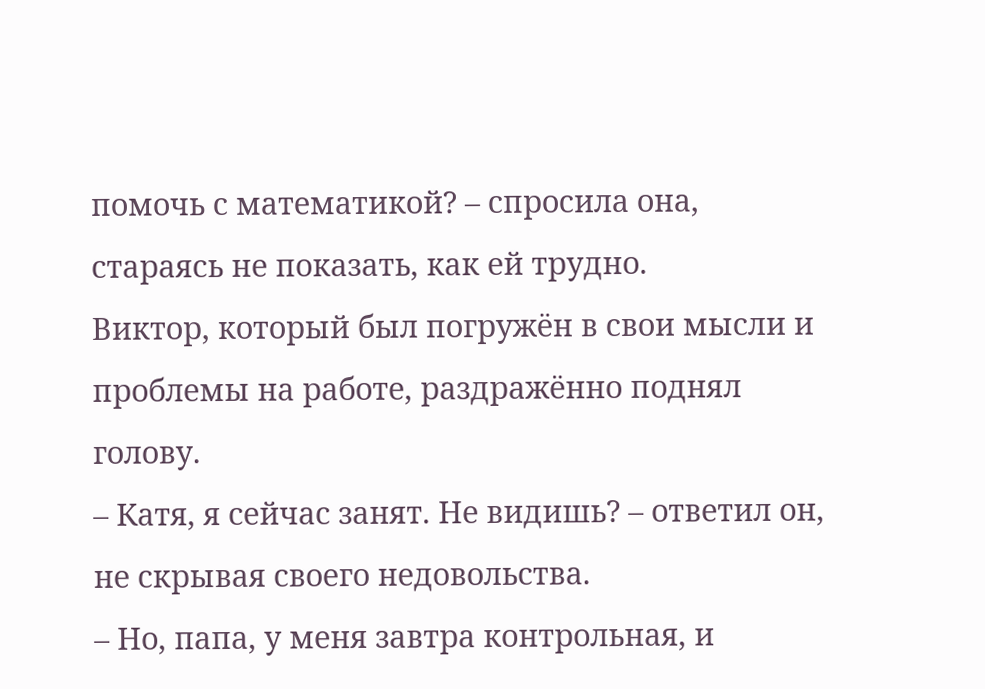помочь с математикой? – спросила она, стараясь не показать, как ей трудно.
Виктор, который был погружён в свои мысли и проблемы на работе, раздражённо поднял голову.
– Катя, я сейчас занят. Не видишь? – ответил он, не скрывая своего недовольства.
– Но, папа, у меня завтра контрольная, и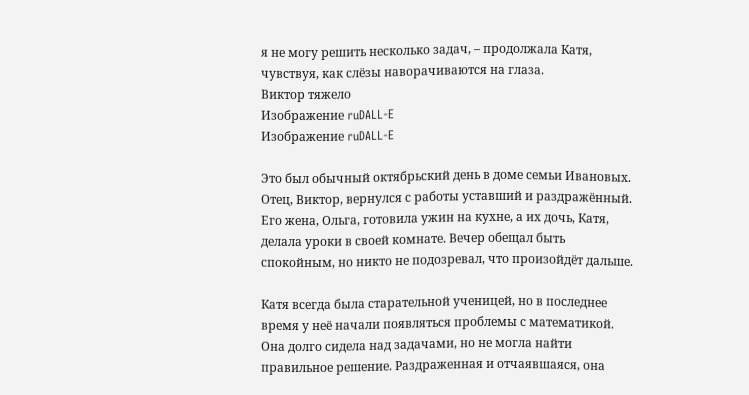я не могу решить несколько задач, – продолжала Катя, чувствуя, как слёзы наворачиваются на глаза.
Виктор тяжело
Изображение ruDALL-E
Изображение ruDALL-E

Это был обычный октябрьский день в доме семьи Ивановых. Отец, Виктор, вернулся с работы уставший и раздражённый. Его жена, Ольга, готовила ужин на кухне, а их дочь, Катя, делала уроки в своей комнате. Вечер обещал быть спокойным, но никто не подозревал, что произойдёт дальше.

Катя всегда была старательной ученицей, но в последнее время у неё начали появляться проблемы с математикой. Она долго сидела над задачами, но не могла найти правильное решение. Раздраженная и отчаявшаяся, она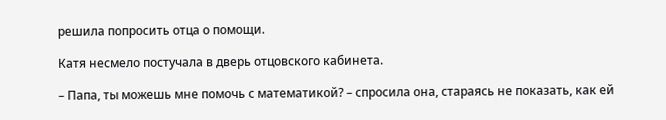решила попросить отца о помощи.

Катя несмело постучала в дверь отцовского кабинета.

– Папа, ты можешь мне помочь с математикой? – спросила она, стараясь не показать, как ей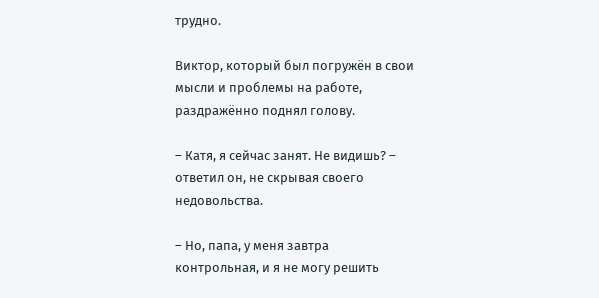трудно.

Виктор, который был погружён в свои мысли и проблемы на работе, раздражённо поднял голову.

– Катя, я сейчас занят. Не видишь? – ответил он, не скрывая своего недовольства.

– Но, папа, у меня завтра контрольная, и я не могу решить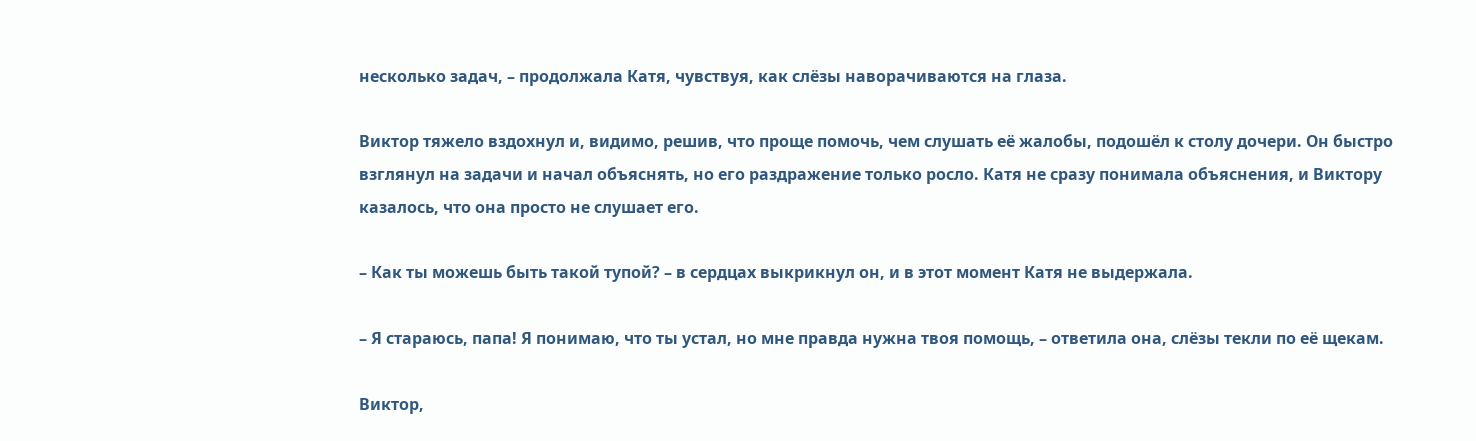несколько задач, – продолжала Катя, чувствуя, как слёзы наворачиваются на глаза.

Виктор тяжело вздохнул и, видимо, решив, что проще помочь, чем слушать её жалобы, подошёл к столу дочери. Он быстро взглянул на задачи и начал объяснять, но его раздражение только росло. Катя не сразу понимала объяснения, и Виктору казалось, что она просто не слушает его.

– Как ты можешь быть такой тупой? – в сердцах выкрикнул он, и в этот момент Катя не выдержала.

– Я стараюсь, папа! Я понимаю, что ты устал, но мне правда нужна твоя помощь, – ответила она, слёзы текли по её щекам.

Виктор,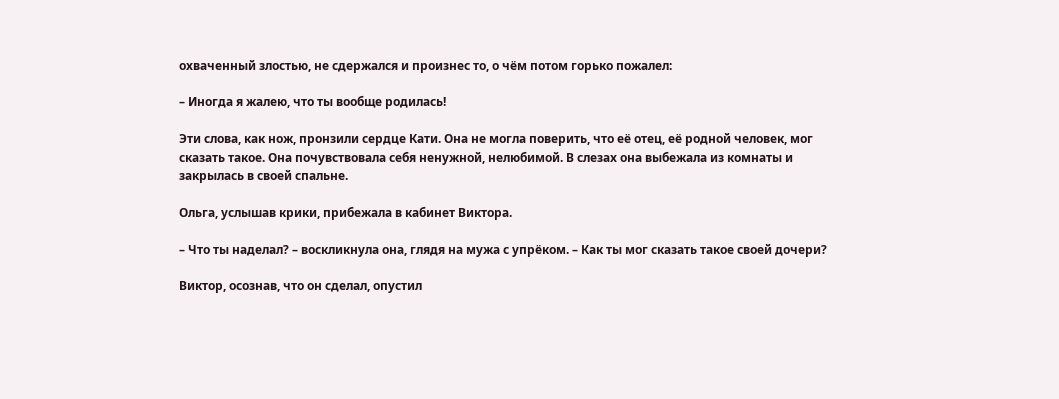охваченный злостью, не сдержался и произнес то, о чём потом горько пожалел:

– Иногда я жалею, что ты вообще родилась!

Эти слова, как нож, пронзили сердце Кати. Она не могла поверить, что её отец, её родной человек, мог сказать такое. Она почувствовала себя ненужной, нелюбимой. В слезах она выбежала из комнаты и закрылась в своей спальне.

Ольга, услышав крики, прибежала в кабинет Виктора.

– Что ты наделал? – воскликнула она, глядя на мужа с упрёком. – Как ты мог сказать такое своей дочери?

Виктор, осознав, что он сделал, опустил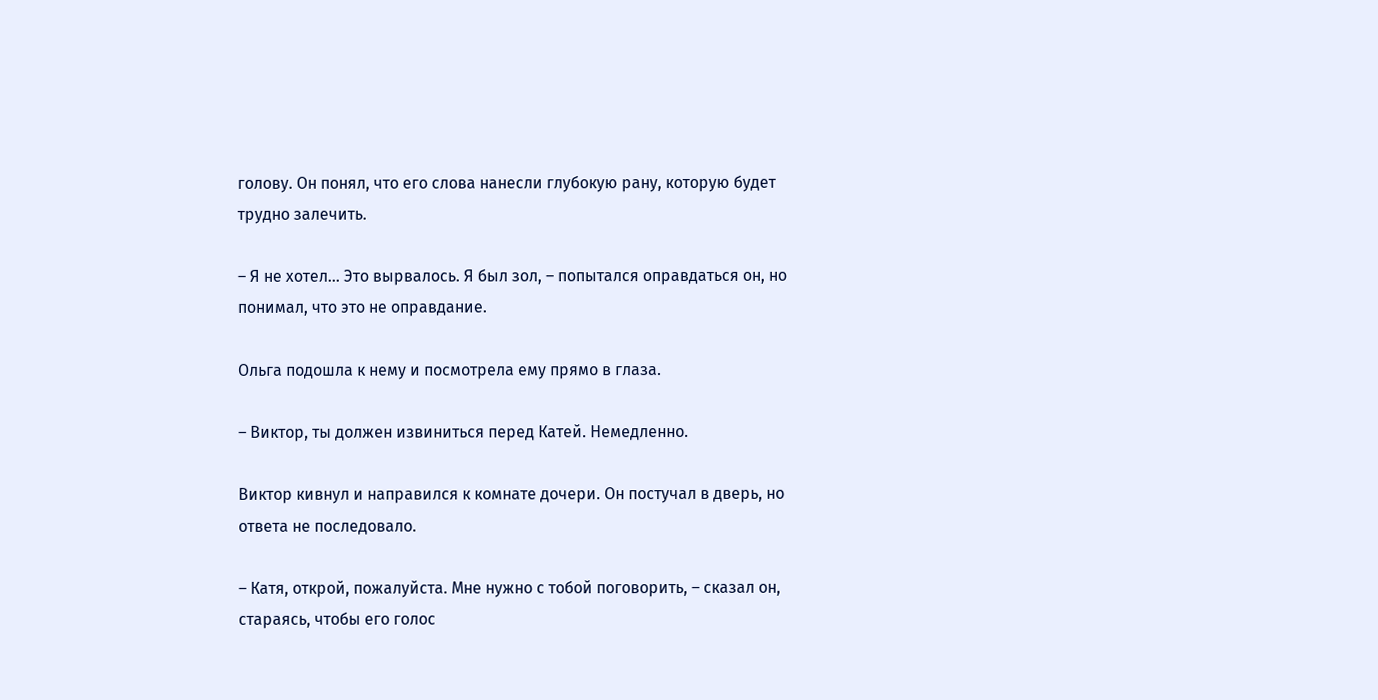голову. Он понял, что его слова нанесли глубокую рану, которую будет трудно залечить.

– Я не хотел... Это вырвалось. Я был зол, – попытался оправдаться он, но понимал, что это не оправдание.

Ольга подошла к нему и посмотрела ему прямо в глаза.

– Виктор, ты должен извиниться перед Катей. Немедленно.

Виктор кивнул и направился к комнате дочери. Он постучал в дверь, но ответа не последовало.

– Катя, открой, пожалуйста. Мне нужно с тобой поговорить, – сказал он, стараясь, чтобы его голос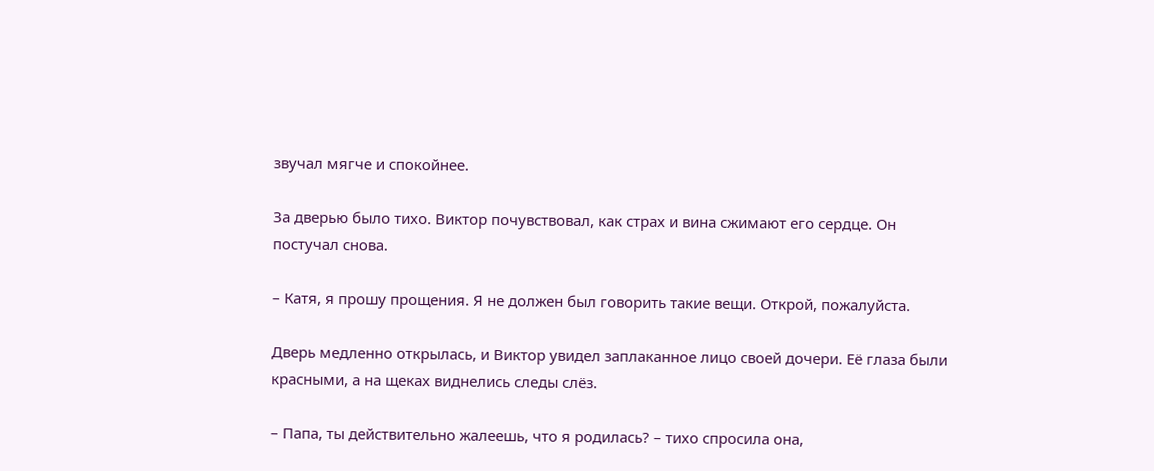звучал мягче и спокойнее.

За дверью было тихо. Виктор почувствовал, как страх и вина сжимают его сердце. Он постучал снова.

– Катя, я прошу прощения. Я не должен был говорить такие вещи. Открой, пожалуйста.

Дверь медленно открылась, и Виктор увидел заплаканное лицо своей дочери. Её глаза были красными, а на щеках виднелись следы слёз.

– Папа, ты действительно жалеешь, что я родилась? – тихо спросила она,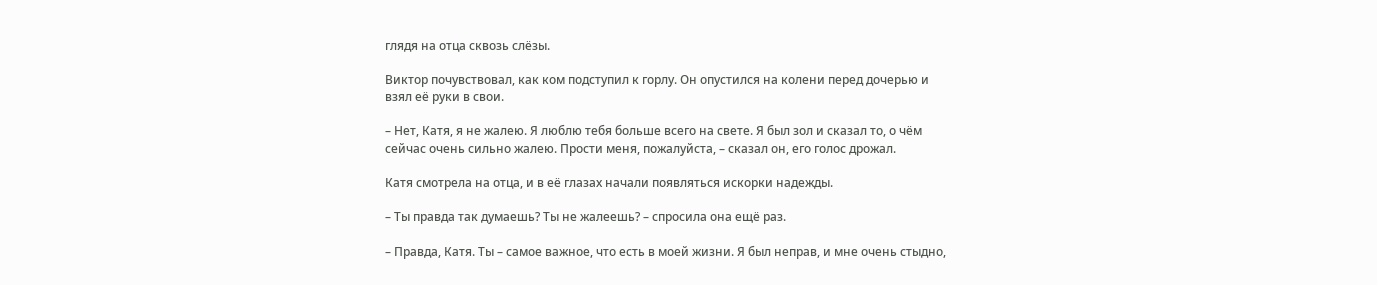глядя на отца сквозь слёзы.

Виктор почувствовал, как ком подступил к горлу. Он опустился на колени перед дочерью и взял её руки в свои.

– Нет, Катя, я не жалею. Я люблю тебя больше всего на свете. Я был зол и сказал то, о чём сейчас очень сильно жалею. Прости меня, пожалуйста, – сказал он, его голос дрожал.

Катя смотрела на отца, и в её глазах начали появляться искорки надежды.

– Ты правда так думаешь? Ты не жалеешь? – спросила она ещё раз.

– Правда, Катя. Ты – самое важное, что есть в моей жизни. Я был неправ, и мне очень стыдно,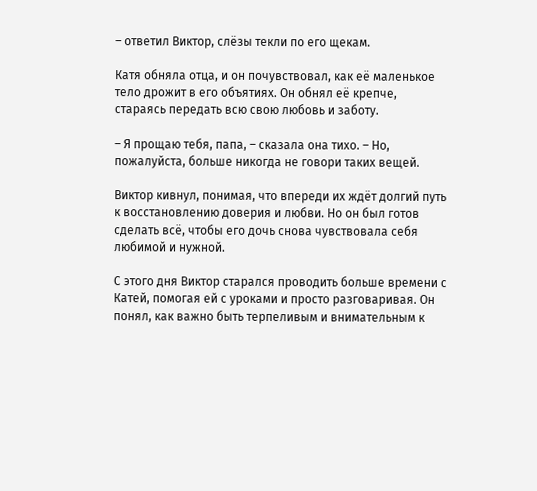– ответил Виктор, слёзы текли по его щекам.

Катя обняла отца, и он почувствовал, как её маленькое тело дрожит в его объятиях. Он обнял её крепче, стараясь передать всю свою любовь и заботу.

– Я прощаю тебя, папа, – сказала она тихо. – Но, пожалуйста, больше никогда не говори таких вещей.

Виктор кивнул, понимая, что впереди их ждёт долгий путь к восстановлению доверия и любви. Но он был готов сделать всё, чтобы его дочь снова чувствовала себя любимой и нужной.

С этого дня Виктор старался проводить больше времени с Катей, помогая ей с уроками и просто разговаривая. Он понял, как важно быть терпеливым и внимательным к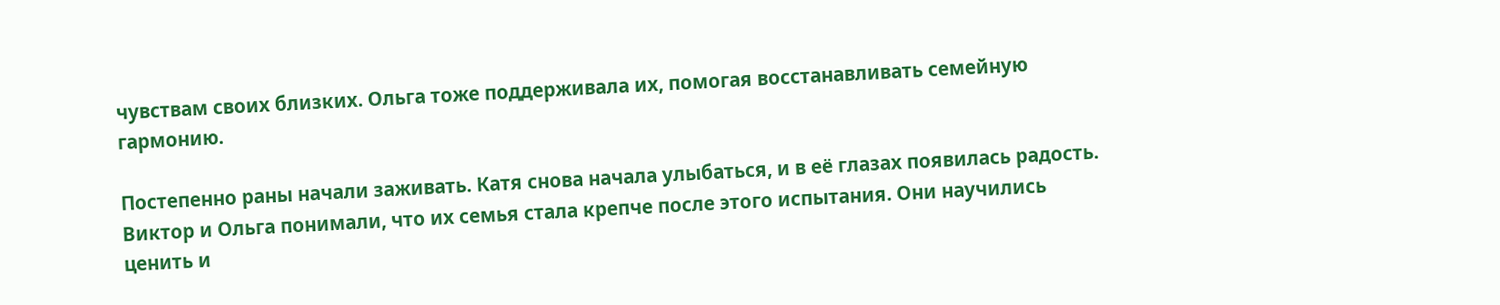чувствам своих близких. Ольга тоже поддерживала их, помогая восстанавливать семейную гармонию.

Постепенно раны начали заживать. Катя снова начала улыбаться, и в её глазах появилась радость. Виктор и Ольга понимали, что их семья стала крепче после этого испытания. Они научились ценить и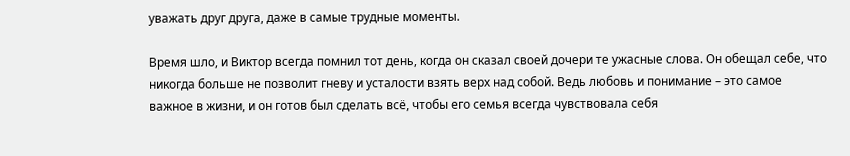уважать друг друга, даже в самые трудные моменты.

Время шло, и Виктор всегда помнил тот день, когда он сказал своей дочери те ужасные слова. Он обещал себе, что никогда больше не позволит гневу и усталости взять верх над собой. Ведь любовь и понимание – это самое важное в жизни, и он готов был сделать всё, чтобы его семья всегда чувствовала себя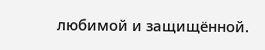любимой и защищённой.